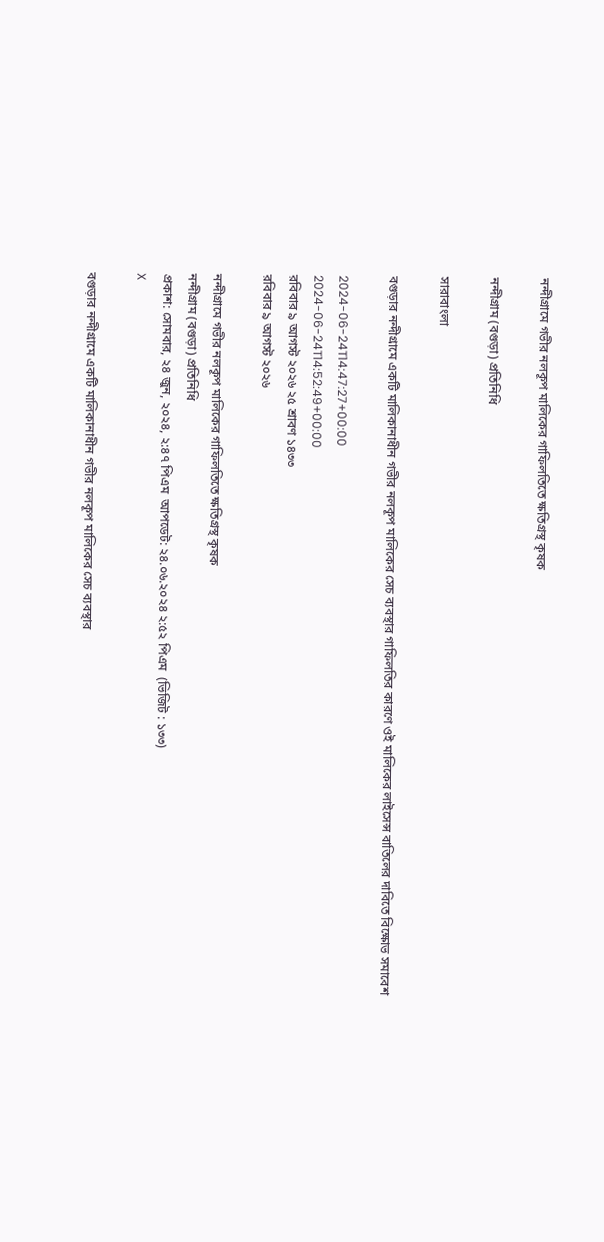নন্দীগ্রামে গভীর নলকূপ মালিকের গাফিলতিতে ক্ষতিগ্রস্থ কৃষক

নন্দীগ্রাম (বগুড়া) প্রতিনিধি

সারাবাংলা

বগুড়ার নন্দীগ্রামে একটি মালিকানাধীন গভীর নলকূপ মালিকের সেচ ব্যবস্থার গাফিলতির কারণে ওই মালিকের লাইসেন্স বাতিলের দাবিতে বিক্ষোভ সমাবেশ

2024-06-24T14:47:27+00:00
2024-06-24T14:52:49+00:00
রবিবার ৯ আগস্ট ২০২৬ ২৫ শ্রাবণ ১৪৩৩
রবিবার ৯ আগস্ট ২০২৬

নন্দীগ্রামে গভীর নলকূপ মালিকের গাফিলতিতে ক্ষতিগ্রস্থ কৃষক
নন্দীগ্রাম (বগুড়া) প্রতিনিধি
প্রকাশ: সোমবার, ২৪ জুন, ২০২৪, ২:৪৭ পিএম  আপডেট: ২৪.০৬.২০২৪ ২:৫২ পিএম  (ভিজিট : ১৩৩)
X

বগুড়ার নন্দীগ্রামে একটি মালিকানাধীন গভীর নলকূপ মালিকের সেচ ব্যবস্থার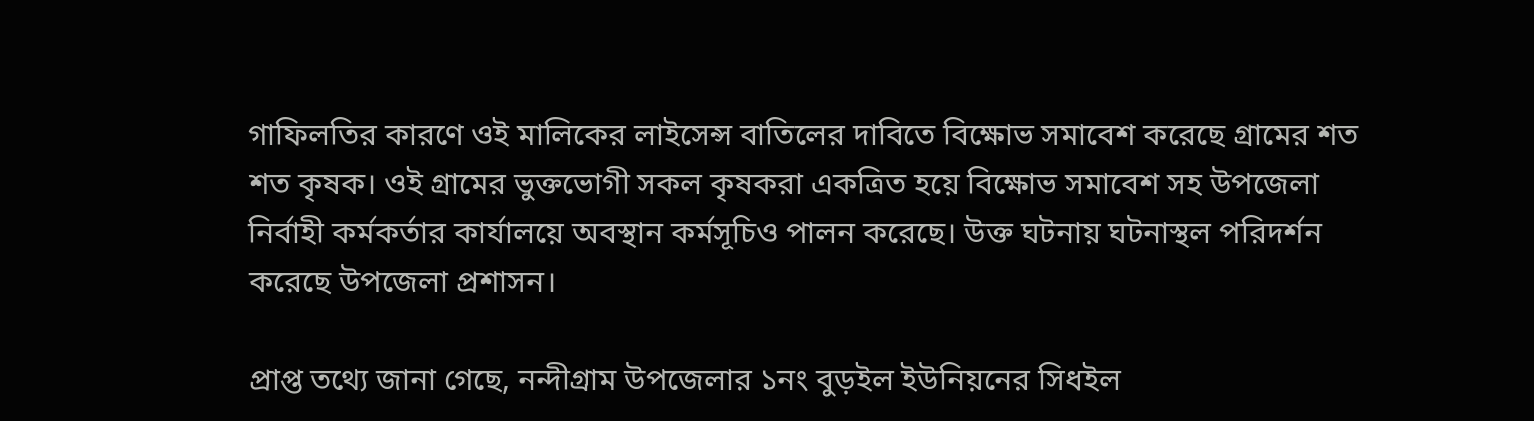গাফিলতির কারণে ওই মালিকের লাইসেন্স বাতিলের দাবিতে বিক্ষোভ সমাবেশ করেছে গ্রামের শত শত কৃষক। ওই গ্রামের ভুক্তভোগী সকল কৃষকরা একত্রিত হয়ে বিক্ষোভ সমাবেশ সহ উপজেলা নির্বাহী কর্মকর্তার কার্যালয়ে অবস্থান কর্মসূচিও পালন করেছে। উক্ত ঘটনায় ঘটনাস্থল পরিদর্শন করেছে উপজেলা প্রশাসন।

প্রাপ্ত তথ্যে জানা গেছে, নন্দীগ্রাম উপজেলার ১নং বুড়ইল ইউনিয়নের সিধইল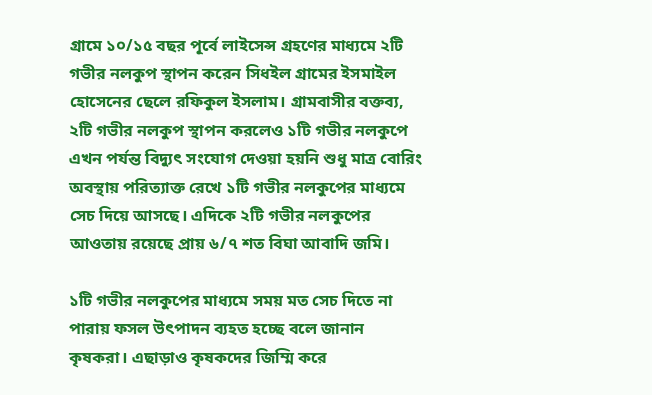গ্রামে ১০/১৫ বছর পূর্বে লাইসেন্স গ্রহণের মাধ্যমে ২টি গভীর নলকুপ স্থাপন করেন সিধইল গ্রামের ইসমাইল হোসেনের ছেলে রফিকুল ইসলাম। গ্রামবাসীর বক্তব্য, ২টি গভীর নলকুপ স্থাপন করলেও ১টি গভীর নলকুপে এখন পর্যন্ত বিদ্যুৎ সংযোগ দেওয়া হয়নি শুধু মাত্র বোরিং অবস্থায় পরিত্যাক্ত রেখে ১টি গভীর নলকুপের মাধ্যমে সেচ দিয়ে আসছে। এদিকে ২টি গভীর নলকুপের আওতায় রয়েছে প্রায় ৬/৭ শত বিঘা আবাদি জমি।

১টি গভীর নলকুপের মাধ্যমে সময় মত সেচ দিতে না পারায় ফসল উৎপাদন ব্যহত হচ্ছে বলে জানান কৃষকরা। এছাড়াও কৃষকদের জিম্মি করে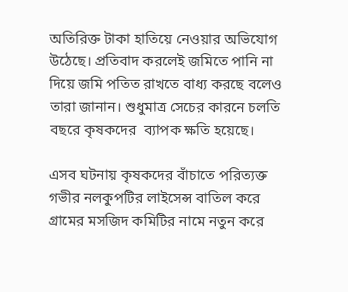অতিরিক্ত টাকা হাতিয়ে নেওয়ার অভিযোগ উঠেছে। প্রতিবাদ করলেই জমিতে পানি না দিয়ে জমি পতিত রাখতে বাধ্য করছে বলেও তারা জানান। শুধুমাত্র সেচের কারনে চলতি বছরে কৃষকদের  ব্যাপক ক্ষতি হয়েছে।

এসব ঘটনায় কৃষকদের বাঁচাতে পরিত্যক্ত গভীর নলকুপটির লাইসেন্স বাতিল করে গ্রামের মসজিদ কমিটির নামে নতুন করে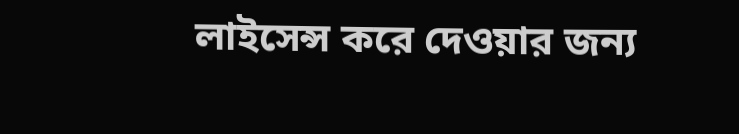লাইসেন্স করে দেওয়ার জন্য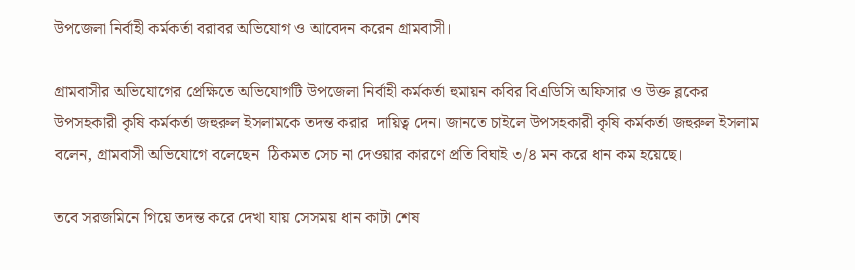উপজেলা নির্বাহী কর্মকর্তা বরাবর অভিযোগ ও আবেদন করেন গ্রামবাসী।

গ্রামবাসীর অভিযোগের প্রেক্ষিতে অভিযোগটি উপজেলা নির্বাহী কর্মকর্তা হুমায়ন কবির বিএডিসি অফিসার ও উক্ত ব্লকের উপসহকারী কৃষি কর্মকর্তা জহুরুল ইসলামকে তদন্ত করার  দায়িত্ব দেন। জানতে চাইলে উপসহকারী কৃষি কর্মকর্তা জহুরুল ইসলাম বলেন, গ্রামবাসী অভিযোগে বলেছেন  ঠিকমত সেচ না দেওয়ার কারণে প্রতি বিঘাই ৩/৪ মন করে ধান কম হয়েছে।

তবে সরজমিনে গিয়ে তদন্ত করে দেখা যায় সেসময় ধান কাটা শেষ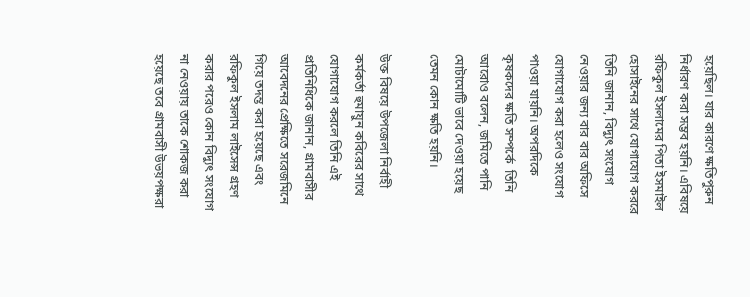হয়েছিল। যার কারণে ক্ষতিপুরুন নির্ধারণ করা সম্ভব হয়নি। এবিষয়ে রফিকুল ইসলামের পিতা ইসমাইল হোসাইনের সাথে যোগাযোগ কররে তিনি জানান, বিদ্যুৎ সংযোগ নেওয়ার জন্য বার বার অফিসে যোগাযোগ করা হলেও সংযোগ পাওয়া যায়নি। অপরদিকে কৃষকদের ক্ষতি সম্পর্কে  তিনি আরোও বলেন, জমিতে পানি মোটামোটি ভাবে দেওয়া হয়েছ তেমন কোন ক্ষতি হয়নি।

উক্ত বিষয়ে উপজেলা নির্বাহী কর্মকর্তা হুমায়ুন কবিরের সাথে যোগাযোগ করলে তিনি এই প্রতিনিধিকে জানান, গ্রামবাসীর আবেদনের প্রেক্ষিতে সরেজমিনে গিয়ে তদন্ত করা হয়েছে এবং  রফিকুল ইসলাম লাইসেন্স গ্রহণ করার পরেও কোন বিদ্যুৎ সংযোগ না নেওয়ায় তাকে শোকজ করা হয়েছে তবে গ্রামবাসী উভয়পক্ষরা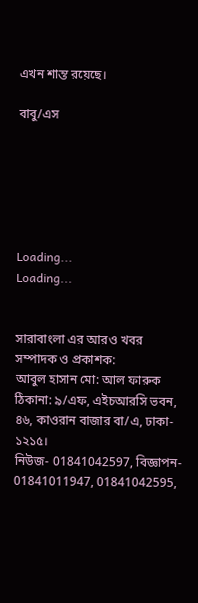এখন শান্ত রয়েছে।

বাবু/এস






Loading...
Loading...


সারাবাংলা এর আরও খবর
সম্পাদক ও প্রকাশক:
আবুল হাসান মো: আল ফারুক
ঠিকানা: ৯/এফ, এইচআরসি ভবন, ৪৬, কাওরান বাজার বা/এ, ঢাকা- ১২১৫।
নিউজ- 01841042597, বিজ্ঞাপন- 01841011947, 01841042595,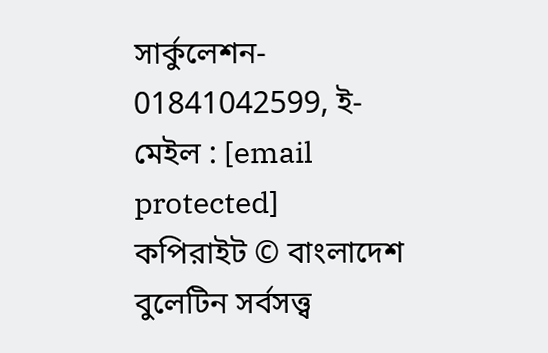সার্কুলেশন- 01841042599, ই-মেইল : [email protected]
কপিরাইট © বাংলাদেশ বুলেটিন সর্বসত্ত্ব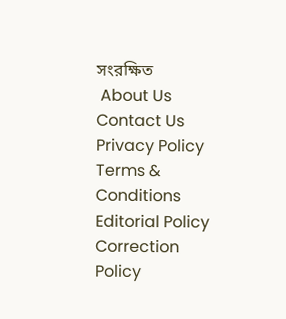সংরক্ষিত
 About Us    Contact Us    Privacy Policy    Terms & Conditions    Editorial Policy    Correction Policy